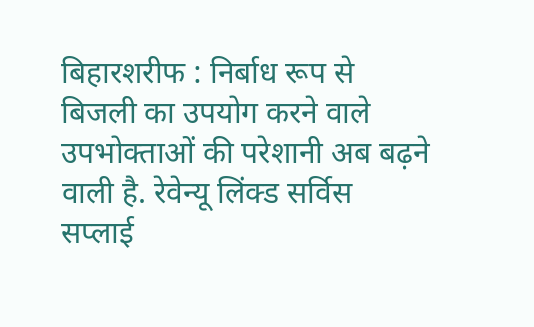बिहारशरीफ : निर्बाध रूप से बिजली का उपयोग करने वाले उपभोक्ताओं की परेशानी अब बढ़ने वाली है. रेवेन्यू लिंक्ड सर्विस सप्लाई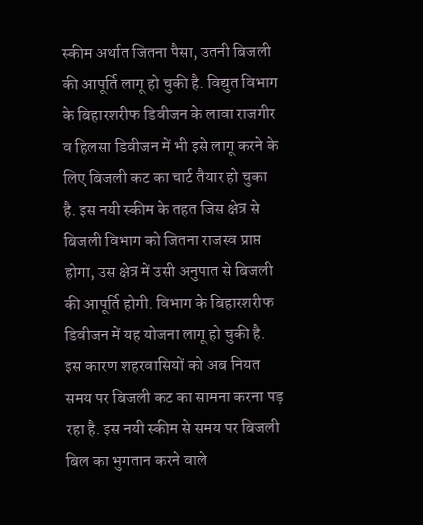स्कीम अर्थात जितना पैसा, उतनी बिजली की आपूर्ति लागू हो चुकी है. विद्युत विभाग के बिहारशरीफ डिवीजन के लावा राजगीर व हिलसा डिवीजन में भी इसे लागू करने के लिए बिजली कट का चार्ट तैयार हो चुका है. इस नयी स्कीम के तहत जिस क्षेत्र से बिजली विभाग को जितना राजस्व प्राप्त होगा, उस क्षेत्र में उसी अनुपात से बिजली की आपूर्ति होगी. विभाग के बिहारशरीफ डिवीजन में यह योजना लागू हो चुकी है.
इस कारण शहरवासियों को अब नियत समय पर बिजली कट का सामना करना पड़ रहा है. इस नयी स्कीम से समय पर बिजली बिल का भुगतान करने वाले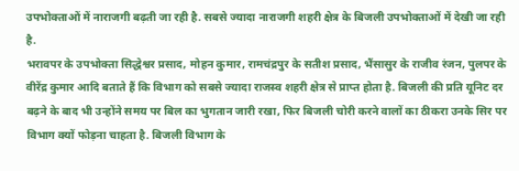उपभोक्ताओं में नाराजगी बढ़ती जा रही है. सबसे ज्यादा नाराजगी शहरी क्षेत्र के बिजली उपभोक्ताओं में देखी जा रही है.
भरावपर के उपभोक्ता सिद्धेश्वर प्रसाद, मोहन कुमार, रामचंद्रपुर के सतीश प्रसाद, भैंसासुर के राजीव रंजन, पुलपर के वीरेंद्र कुमार आदि बताते हैं कि विभाग को सबसे ज्यादा राजस्व शहरी क्षेत्र से प्राप्त होता है. बिजली की प्रति यूनिट दर बढ़ने के बाद भी उन्होंने समय पर बिल का भुगतान जारी रखा, फिर बिजली चोरी करने वालों का ठीकरा उनके सिर पर विभाग क्यों फोड़ना चाहता है. बिजली विभाग के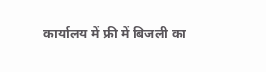कार्यालय में फ्री में बिजली का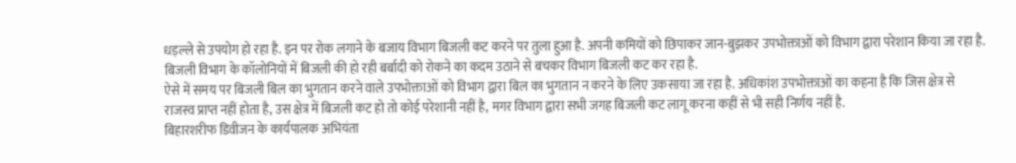धड़ल्ले से उपयोग हो रहा है. इन पर रोक लगाने के बजाय विभाग बिजली कट करने पर तुला हुआ है. अपनी कमियों को छिपाकर जान-बुझकर उपभोक्ताओं को विभाग द्वारा परेशान किया जा रहा है. बिजली विभाग के कॉलोनियों में बिजली की हो रही बर्बादी को रोकने का कदम उठाने से बचकर विभाग बिजली कट कर रहा है.
ऐसे में समय पर बिजली बिल का भुगतान करने वाले उपभोक्ताओं को विभाग द्वारा बिल का भुगतान न करने के लिए उकसाया जा रहा है. अधिकांश उपभोक्ताओं का कहना है कि जिस क्षेत्र से राजस्व प्राप्त नहीं होता है, उस क्षेत्र में बिजली कट हो तो कोई परेशानी नहीं है, मगर विभाग द्वारा सभी जगह बिजली कट लागू करना कहीं से भी सही निर्णय नहीं है.
बिहारशरीफ डिवीजन के कार्यपालक अभियंता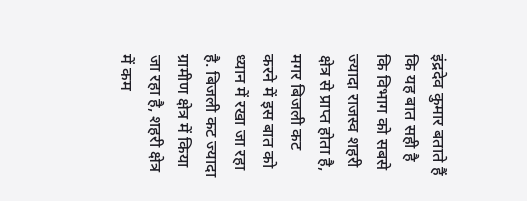इंद्रदेव कुमार बताते हैं कि यह बात सही है कि विभाग को सबसे ज्यादा राजस्व शहरी क्षेत्र से प्राप्त होता है, मगर बिजली कट करने में इस बात को ध्यान में रखा जा रहा है. बिजली कट ज्यादा ग्रामीण क्षेत्र में किया जा रहा है, शहरी क्षेत्र में कम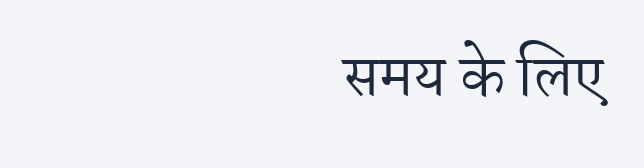समय के लिए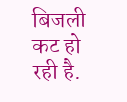बिजली कट हो रही है.